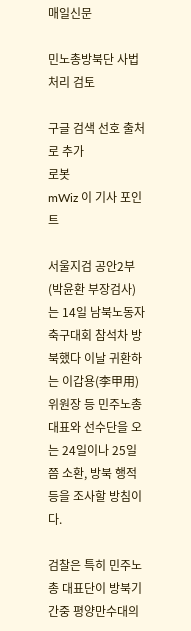매일신문

민노총방북단 사법처리 검토

구글 검색 선호 출처로 추가
로봇
mWiz 이 기사 포인트

서울지검 공안2부(박윤환 부장검사)는 14일 남북노동자 축구대회 참석차 방북했다 이날 귀환하는 이갑용(李甲用) 위원장 등 민주노총 대표와 선수단을 오는 24일이나 25일쯤 소환, 방북 행적 등을 조사할 방침이다.

검찰은 특히 민주노총 대표단이 방북기간중 평양만수대의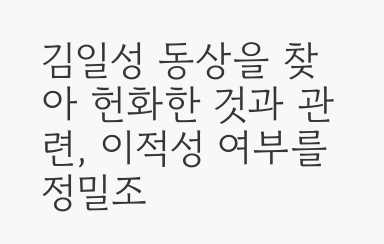김일성 동상을 찾아 헌화한 것과 관련, 이적성 여부를 정밀조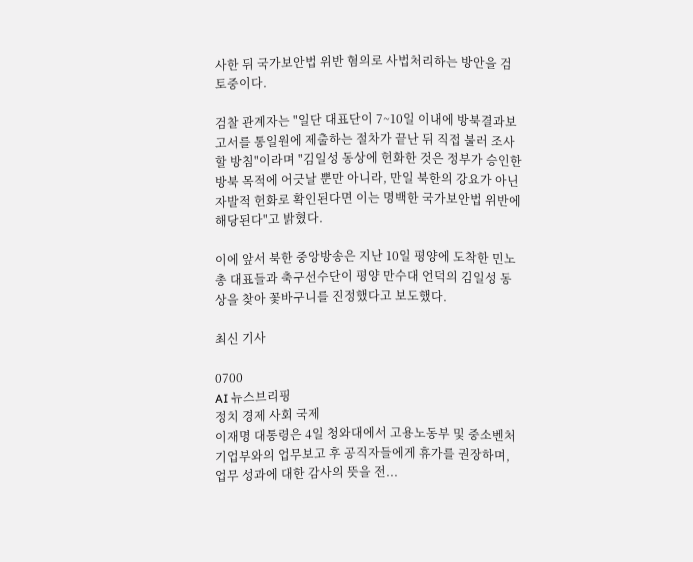사한 뒤 국가보안법 위반 혐의로 사법처리하는 방안을 검토중이다.

검찰 관계자는 "일단 대표단이 7~10일 이내에 방북결과보고서를 통일원에 제출하는 절차가 끝난 뒤 직접 불러 조사할 방침"이라며 "김일성 동상에 헌화한 것은 정부가 승인한 방북 목적에 어긋날 뿐만 아니라, 만일 북한의 강요가 아닌 자발적 헌화로 확인된다면 이는 명백한 국가보안법 위반에 해당된다"고 밝혔다.

이에 앞서 북한 중앙방송은 지난 10일 평양에 도착한 민노총 대표들과 축구선수단이 평양 만수대 언덕의 김일성 동상을 찾아 꽃바구니를 진정했다고 보도했다.

최신 기사

0700
AI 뉴스브리핑
정치 경제 사회 국제
이재명 대통령은 4일 청와대에서 고용노동부 및 중소벤처기업부와의 업무보고 후 공직자들에게 휴가를 권장하며, 업무 성과에 대한 감사의 뜻을 전...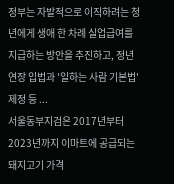정부는 자발적으로 이직하려는 청년에게 생애 한 차례 실업급여를 지급하는 방안을 추진하고, 정년 연장 입법과 '일하는 사람 기본법' 제정 등 ...
서울동부지검은 2017년부터 2023년까지 이마트에 공급되는 돼지고기 가격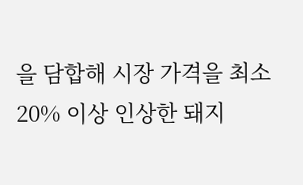을 담합해 시장 가격을 최소 20% 이상 인상한 돼지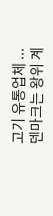고기 유통업체 ...
덴마크는 왕위 계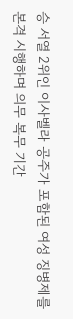승 서열 2위인 이사벨라 공주가 포함된 여성 징병제를 본격 시행하며 의무 복무 기간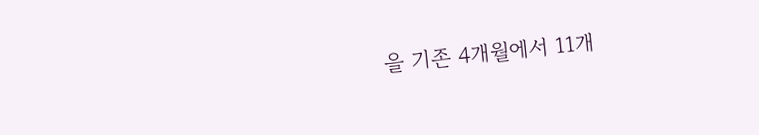을 기존 4개월에서 11개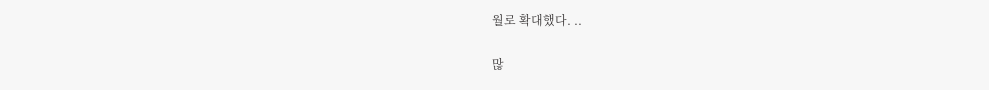월로 확대했다. ..

많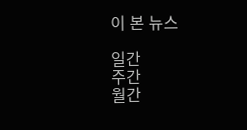이 본 뉴스

일간
주간
월간